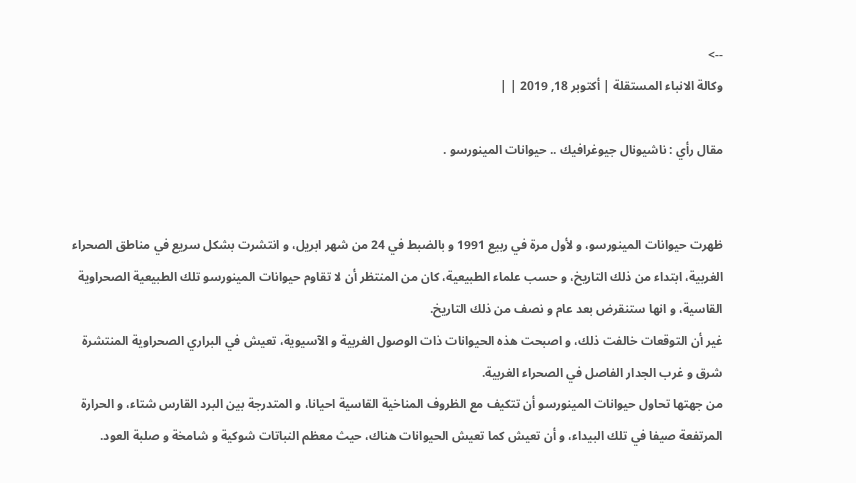-->
وكالة الانباء المستقلة | أكتوبر 18, 2019 | |

مقال رأي : ناشيونال جيوغرافيك .. حيوانات المينورسو .


ظهرت حيوانات المينورسو، و لأول مرة في ربيع 1991 و بالضبط في 24 من شهر ابريل، و انتشرت بشكل سريع في مناطق الصحراء الغربية، ابتداء من ذلك التاريخ، و حسب علماء الطبيعية، كان من المنتظر أن لا تقاوم حيوانات المينورسو تلك الطبيعية الصحراوية القاسية، و انها ستنقرض بعد عام و نصف من ذلك التاريخ.
غير أن التوقعات خالفت ذلك، و اصبحت هذه الحيوانات ذات الوصول الغربية و الآسيوية، تعيش في البراري الصحراوية المنتشرة شرق و غرب الجدار الفاصل في الصحراء الغربية.
من جهتها تحاول حيوانات المينورسو أن تتكيف مع الظروف المناخية القاسية احيانا، و المتدرجة بين البرد القارس شتاء، و الحرارة المرتفعة صيفا في تلك البيداء، و أن تعيش كما تعيش الحيوانات هناك، حيث معظم النباتات شوكية و شامخة و صلبة العود.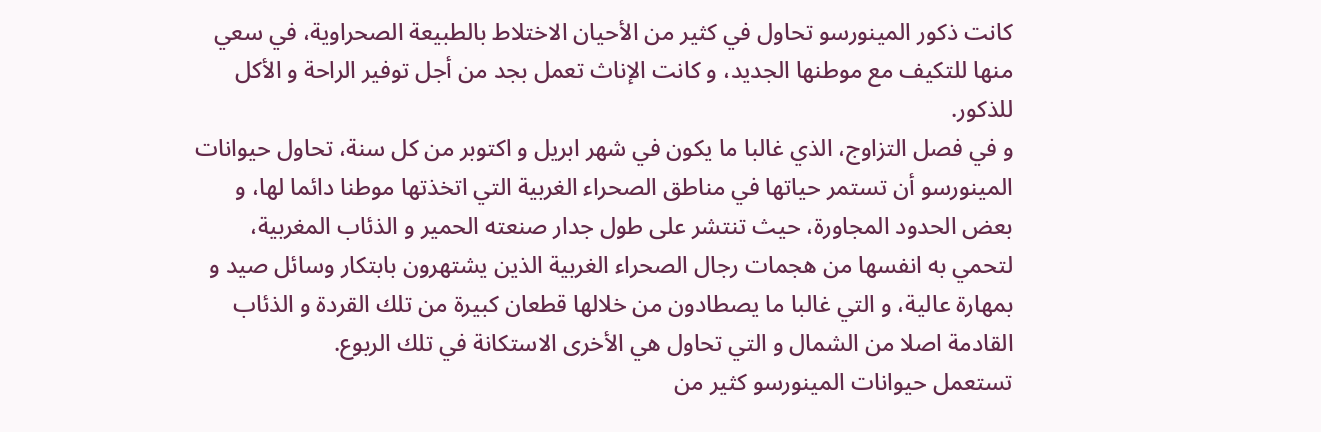كانت ذكور المينورسو تحاول في كثير من الأحيان الاختلاط بالطبيعة الصحراوية، في سعي منها للتكيف مع موطنها الجديد، و كانت الإناث تعمل بجد من أجل توفير الراحة و الأكل للذكور.
و في فصل التزاوج، الذي غالبا ما يكون في شهر ابريل و اكتوبر من كل سنة، تحاول حيوانات المينورسو أن تستمر حياتها في مناطق الصحراء الغربية التي اتخذتها موطنا دائما لها، و بعض الحدود المجاورة، حيث تنتشر على طول جدار صنعته الحمير و الذئاب المغربية، لتحمي به انفسها من هجمات رجال الصحراء الغربية الذين يشتهرون بابتكار وسائل صيد و بمهارة عالية، و التي غالبا ما يصطادون من خلالها قطعان كبيرة من تلك القردة و الذئاب القادمة اصلا من الشمال و التي تحاول هي الأخرى الاستكانة في تلك الربوع.
تستعمل حيوانات المينورسو كثير من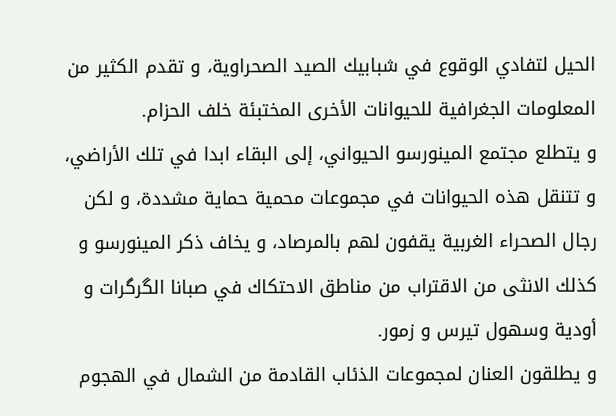الحيل لتفادي الوقوع في شبابيك الصيد الصحراوية، و تقدم الكثير من المعلومات الجغرافية للحيوانات الأخرى المختبئة خلف الحزام.
و يتطلع مجتمع المينورسو الحيواني، إلى البقاء ابدا في تلك الأراضي، و تتنقل هذه الحيوانات في مجموعات محمية حماية مشددة، و لكن رجال الصحراء الغربية يقفون لهم بالمرصاد، و يخاف ذكر المينورسو و كذلك الانثى من الاقتراب من مناطق الاحتكاك في صبانا الگرگرات و أودية وسهول تيرس و زمور.
و يطلقون العنان لمجموعات الذئاب القادمة من الشمال في الهجوم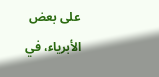على بعض الأبرياء، في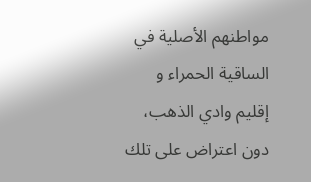مواطنهم الأصلية في الساقية الحمراء و إقليم وادي الذهب، دون اعتراض على تلك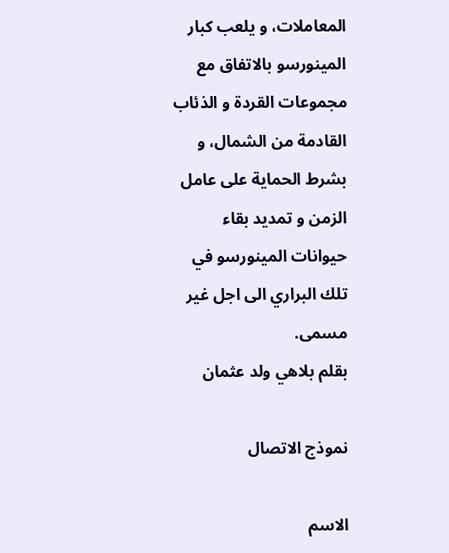المعاملات، و يلعب كبار المينورسو بالاتفاق مع مجموعات القردة و الذئاب القادمة من الشمال، و بشرط الحماية على عامل الزمن و تمديد بقاء حيوانات المينورسو في تلك البراري الى اجل غير مسمى.
بقلم بلاهي ولد عثمان

نموذج الاتصال

الاسم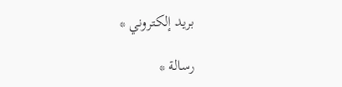بريد إلكتروني *

رسالة *